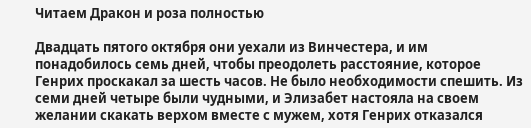Читаем Дракон и роза полностью

Двадцать пятого октября они уехали из Винчестера, и им понадобилось семь дней, чтобы преодолеть расстояние, которое Генрих проскакал за шесть часов. Не было необходимости спешить. Из семи дней четыре были чудными, и Элизабет настояла на своем желании скакать верхом вместе с мужем, хотя Генрих отказался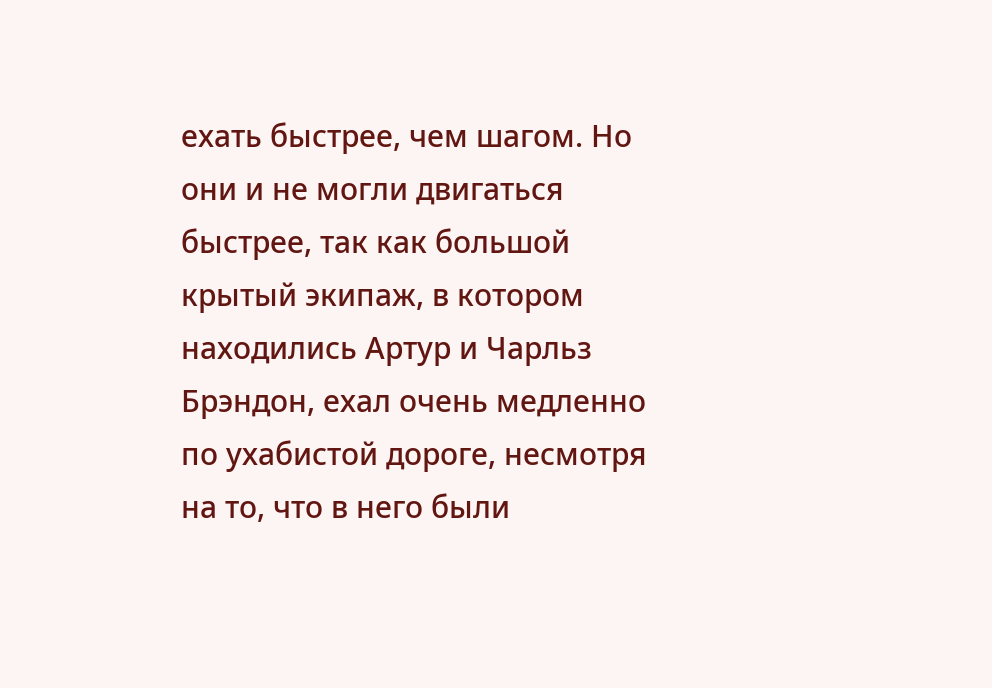ехать быстрее, чем шагом. Но они и не могли двигаться быстрее, так как большой крытый экипаж, в котором находились Артур и Чарльз Брэндон, ехал очень медленно по ухабистой дороге, несмотря на то, что в него были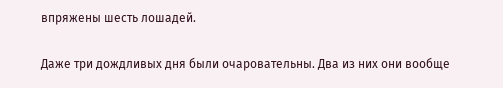впряжены шесть лошадей.

Даже три дождливых дня были очаровательны. Два из них они вообще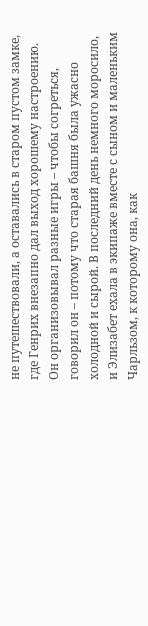не путешествовали, а оставались в старом пустом замке, где Генрих внезапно дал выход хорошему настроению. Он организовывал разные игры – чтобы согреться, говорил он – потому что старая башня была ужасно холодной и сырой. В последний день немного моросило, и Элизабет ехала в экипаже вместе с сыном и маленьким Чарльзом, к которому она, как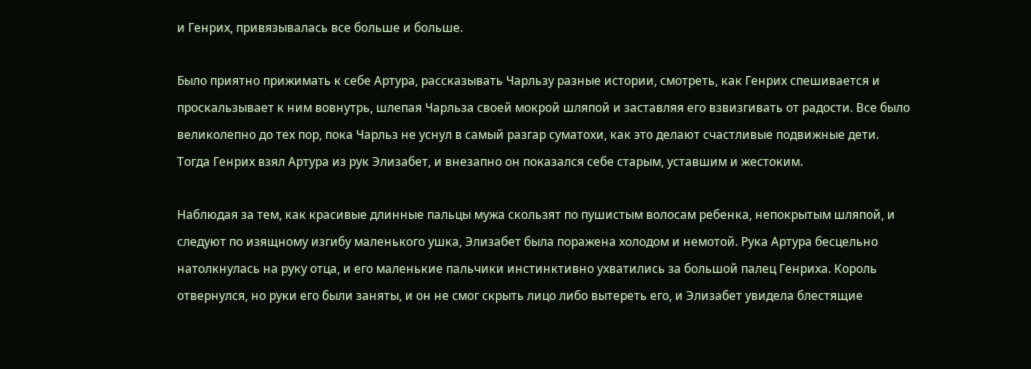и Генрих, привязывалась все больше и больше.

Было приятно прижимать к себе Артура, рассказывать Чарльзу разные истории, смотреть, как Генрих спешивается и проскальзывает к ним вовнутрь, шлепая Чарльза своей мокрой шляпой и заставляя его взвизгивать от радости. Все было великолепно до тех пор, пока Чарльз не уснул в самый разгар суматохи, как это делают счастливые подвижные дети. Тогда Генрих взял Артура из рук Элизабет, и внезапно он показался себе старым, уставшим и жестоким.

Наблюдая за тем, как красивые длинные пальцы мужа скользят по пушистым волосам ребенка, непокрытым шляпой, и следуют по изящному изгибу маленького ушка, Элизабет была поражена холодом и немотой. Рука Артура бесцельно натолкнулась на руку отца, и его маленькие пальчики инстинктивно ухватились за большой палец Генриха. Король отвернулся, но руки его были заняты, и он не смог скрыть лицо либо вытереть его, и Элизабет увидела блестящие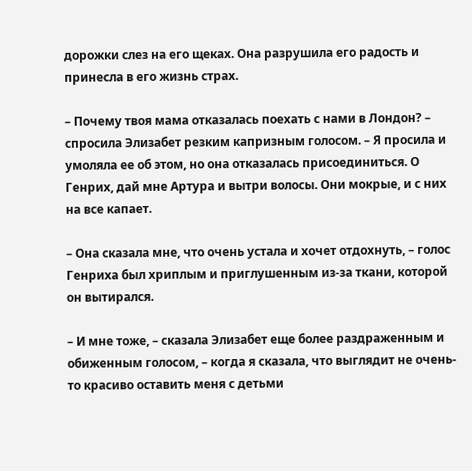дорожки слез на его щеках. Она разрушила его радость и принесла в его жизнь страх.

– Почему твоя мама отказалась поехать с нами в Лондон? – спросила Элизабет резким капризным голосом. – Я просила и умоляла ее об этом, но она отказалась присоединиться. О Генрих, дай мне Артура и вытри волосы. Они мокрые, и с них на все капает.

– Она сказала мне, что очень устала и хочет отдохнуть, – голос Генриха был хриплым и приглушенным из-за ткани, которой он вытирался.

– И мне тоже, – сказала Элизабет еще более раздраженным и обиженным голосом, – когда я сказала, что выглядит не очень-то красиво оставить меня с детьми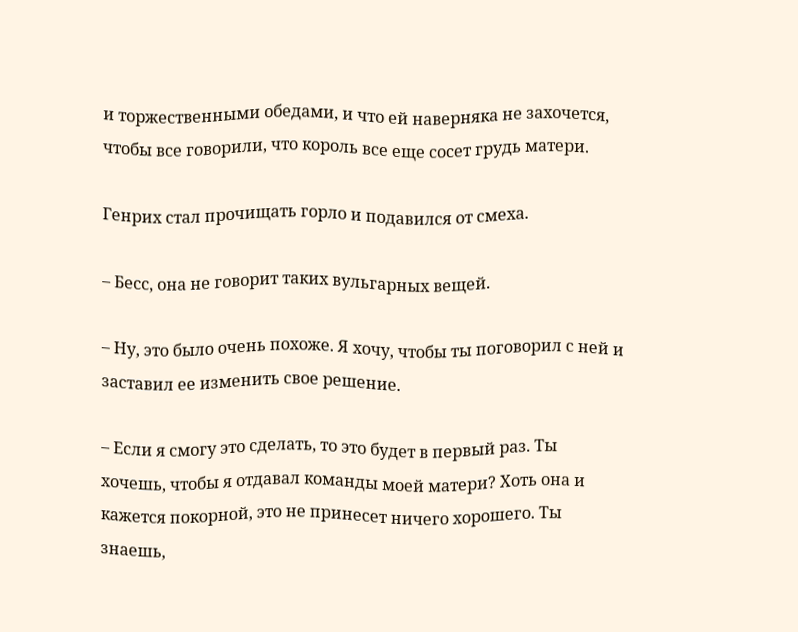и торжественными обедами, и что ей наверняка не захочется, чтобы все говорили, что король все еще сосет грудь матери.

Генрих стал прочищать горло и подавился от смеха.

– Бесс, она не говорит таких вульгарных вещей.

– Ну, это было очень похоже. Я хочу, чтобы ты поговорил с ней и заставил ее изменить свое решение.

– Если я смогу это сделать, то это будет в первый раз. Ты хочешь, чтобы я отдавал команды моей матери? Хоть она и кажется покорной, это не принесет ничего хорошего. Ты знаешь,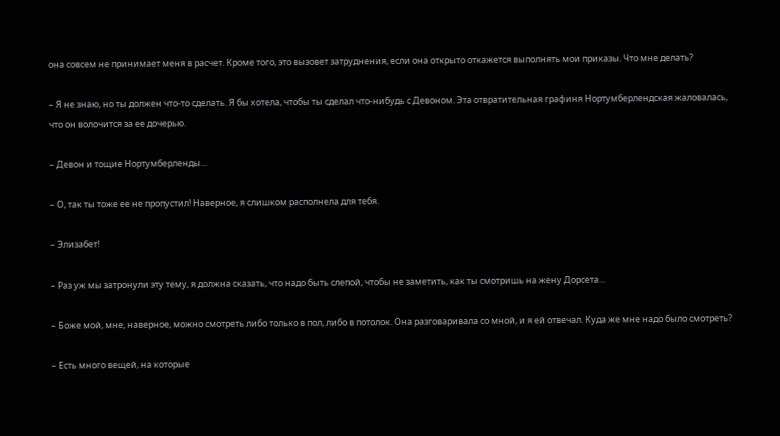она совсем не принимает меня в расчет. Кроме того, это вызовет затруднения, если она открыто откажется выполнять мои приказы. Что мне делать?

– Я не знаю, но ты должен что-то сделать. Я бы хотела, чтобы ты сделал что-нибудь с Девоном. Эта отвратительная графиня Нортумберлендская жаловалась, что он волочится за ее дочерью.

– Девон и тощие Нортумберленды…

– О, так ты тоже ее не пропустил! Наверное, я слишком располнела для тебя.

– Элизабет!

– Раз уж мы затронули эту тему, я должна сказать, что надо быть слепой, чтобы не заметить, как ты смотришь на жену Дорсета…

– Боже мой, мне, наверное, можно смотреть либо только в пол, либо в потолок. Она разговаривала со мной, и я ей отвечал. Куда же мне надо было смотреть?

– Есть много вещей, на которые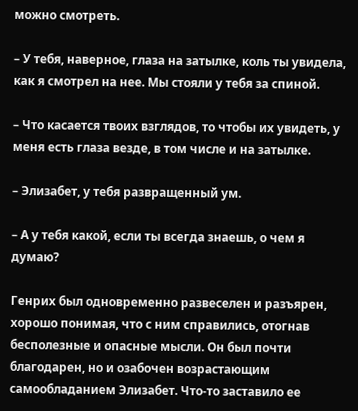можно смотреть.

– У тебя, наверное, глаза на затылке, коль ты увидела, как я смотрел на нее. Мы стояли у тебя за спиной.

– Что касается твоих взглядов, то чтобы их увидеть, у меня есть глаза везде, в том числе и на затылке.

– Элизабет, у тебя развращенный ум.

– А у тебя какой, если ты всегда знаешь, о чем я думаю?

Генрих был одновременно развеселен и разъярен, хорошо понимая, что с ним справились, отогнав бесполезные и опасные мысли. Он был почти благодарен, но и озабочен возрастающим самообладанием Элизабет. Что-то заставило ее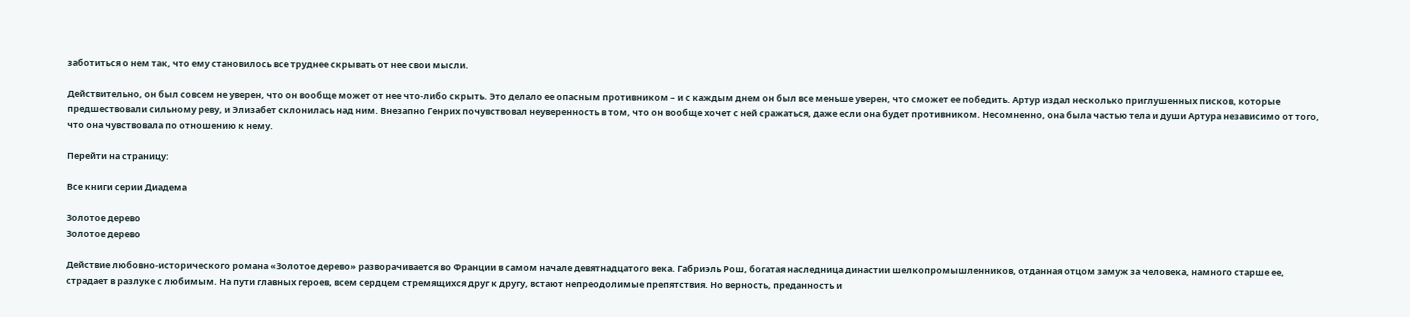заботиться о нем так, что ему становилось все труднее скрывать от нее свои мысли.

Действительно, он был совсем не уверен, что он вообще может от нее что-либо скрыть. Это делало ее опасным противником – и с каждым днем он был все меньше уверен, что сможет ее победить. Артур издал несколько приглушенных писков, которые предшествовали сильному реву, и Элизабет склонилась над ним. Внезапно Генрих почувствовал неуверенность в том, что он вообще хочет с ней сражаться, даже если она будет противником. Несомненно, она была частью тела и души Артура независимо от того, что она чувствовала по отношению к нему.

Перейти на страницу:

Все книги серии Диадема

Золотое дерево
Золотое дерево

Действие любовно-исторического романа «Золотое дерево» разворачивается во Франции в самом начале девятнадцатого века. Габриэль Рош, богатая наследница династии шелкопромышленников, отданная отцом замуж за человека, намного старше ее, страдает в разлуке с любимым. На пути главных героев, всем сердцем стремящихся друг к другу, встают непреодолимые препятствия. Но верность, преданность и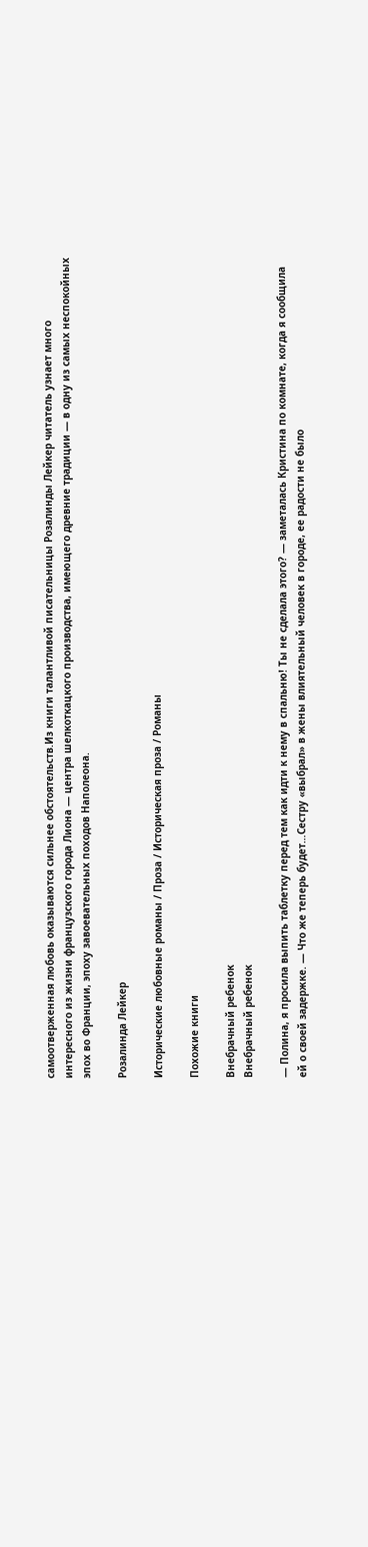самоотверженная любовь оказываются сильнее обстоятельств.Из книги талантливой писательницы Розалинды Лейкер читатель узнает много интересного из жизни французского города Лиона — центра шелкоткацкого производства, имеющего древние традиции — в одну из самых неспокойных эпох во Франции, эпоху завоевательных походов Наполеона.

Розалинда Лейкер

Исторические любовные романы / Проза / Историческая проза / Романы

Похожие книги

Внебрачный ребенок
Внебрачный ребенок

— Полина, я просила выпить таблетку перед тем как идти к нему в спальню! Ты не сделала этого? — заметалась Кристина по комнате, когда я сообщила ей о своей задержке. — Что же теперь будет…Сестру «выбрал» в жены влиятельный человек в городе, ее радости не было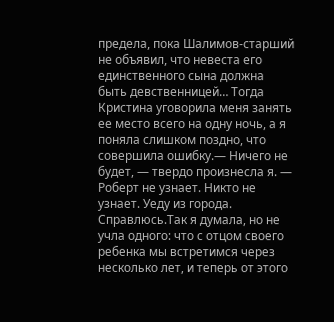предела, пока Шалимов-старший не объявил, что невеста его единственного сына должна быть девственницей… Тогда Кристина уговорила меня занять ее место всего на одну ночь, а я поняла слишком поздно, что совершила ошибку.— Ничего не будет, — твердо произнесла я. — Роберт не узнает. Никто не узнает. Уеду из города. Справлюсь.Так я думала, но не учла одного: что с отцом своего ребенка мы встретимся через несколько лет, и теперь от этого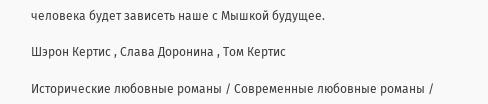человека будет зависеть наше с Мышкой будущее.

Шэрон Кертис , Слава Доронина , Том Кертис

Исторические любовные романы / Современные любовные романы /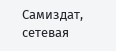Самиздат, сетевая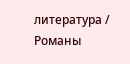литература / Романы